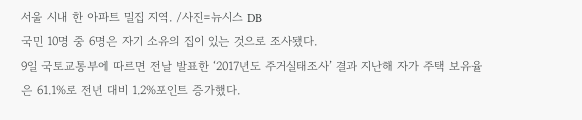서울 시내 한 아파트 밀집 지역. /사진=뉴시스 DB
국민 10명 중 6명은 자기 소유의 집이 있는 것으로 조사됐다.
9일 국토교통부에 따르면 전날 발표한 ‘2017년도 주거실태조사’ 결과 지난해 자가 주택 보유율은 61.1%로 전년 대비 1.2%포인트 증가했다.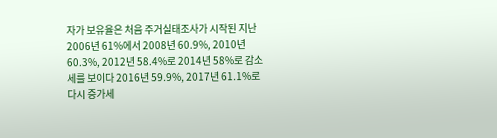자가 보유율은 처음 주거실태조사가 시작된 지난 2006년 61%에서 2008년 60.9%, 2010년 60.3%, 2012년 58.4%로 2014년 58%로 감소세를 보이다 2016년 59.9%, 2017년 61.1%로 다시 증가세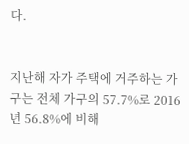다.


지난해 자가 주택에 거주하는 가구는 전체 가구의 57.7%로 2016년 56.8%에 비해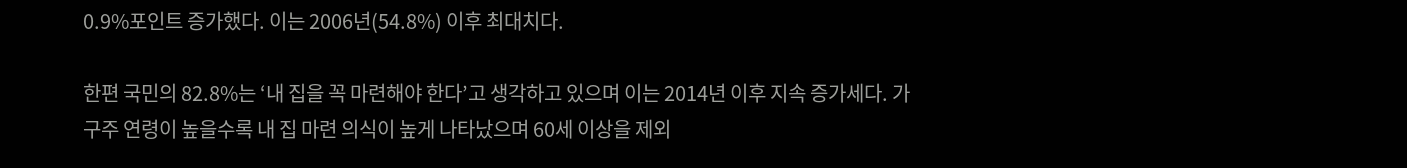0.9%포인트 증가했다. 이는 2006년(54.8%) 이후 최대치다.

한편 국민의 82.8%는 ‘내 집을 꼭 마련해야 한다’고 생각하고 있으며 이는 2014년 이후 지속 증가세다. 가구주 연령이 높을수록 내 집 마련 의식이 높게 나타났으며 60세 이상을 제외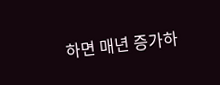하면 매년 증가하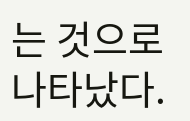는 것으로 나타났다.